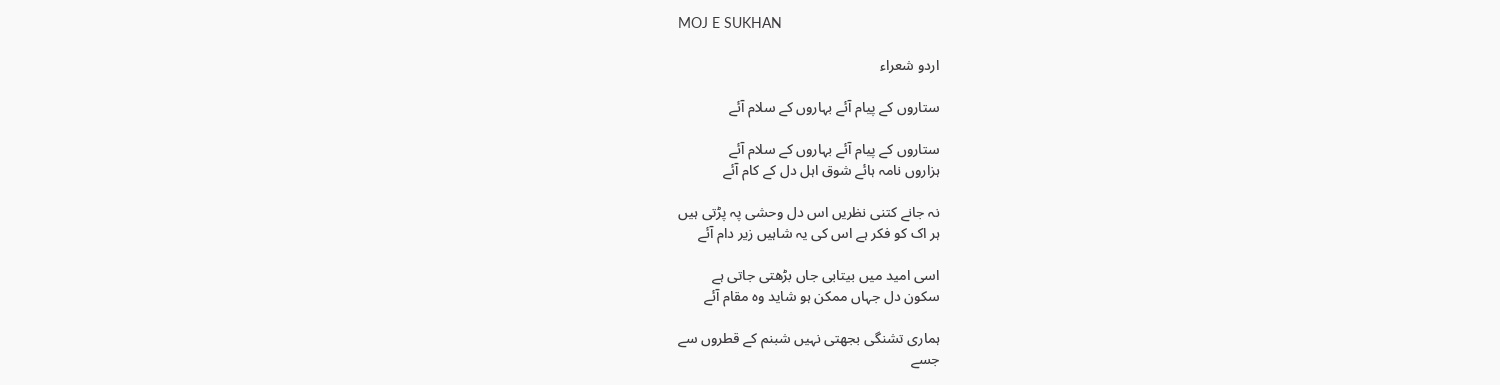MOJ E SUKHAN

اردو شعراء

ستاروں کے پیام آئے بہاروں کے سلام آئے

ستاروں کے پیام آئے بہاروں کے سلام آئے
ہزاروں نامہ ہائے شوق اہل دل کے کام آئے

نہ جانے کتنی نظریں اس دل وحشی پہ پڑتی ہیں
ہر اک کو فکر ہے اس کی یہ شاہیں زیر دام آئے

اسی امید میں بیتابی جاں بڑھتی جاتی ہے
سکون دل جہاں ممکن ہو شاید وہ مقام آئے

ہماری تشنگی بجھتی نہیں شبنم کے قطروں سے
جسے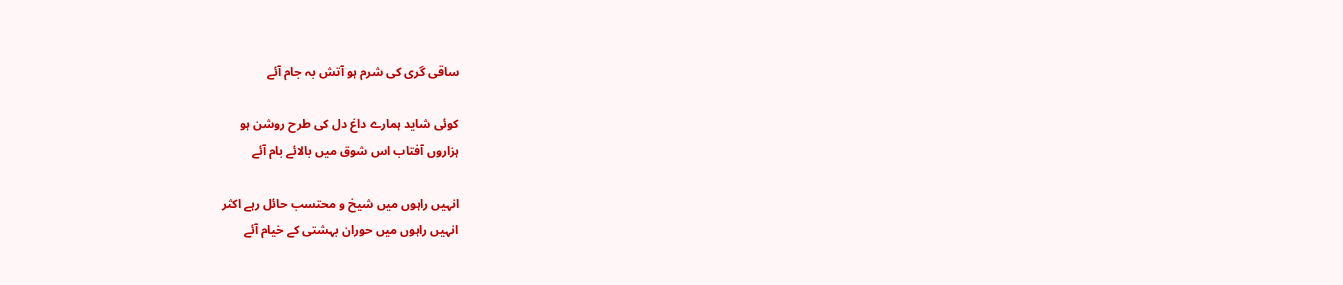ساقی گری کی شرم ہو آتش بہ جام آئے

کوئی شاید ہمارے داغ دل کی طرح روشن ہو
ہزاروں آفتاب اس شوق میں بالائے بام آئے

انہیں راہوں میں شیخ و محتسب حائل رہے اکثر
انہیں راہوں میں حوران بہشتی کے خیام آئے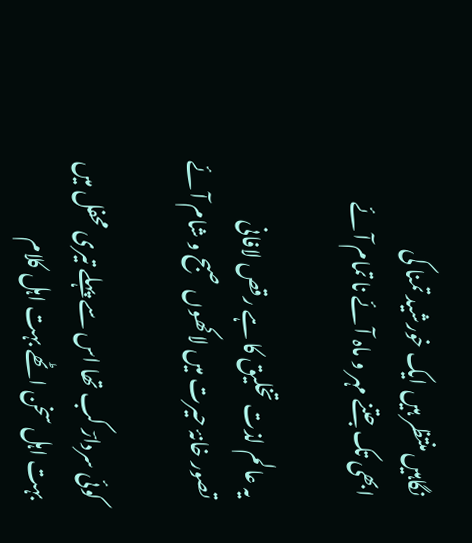نگاہیں منتظر ہیں ایک خورشید تمنا کی
ابھی تک جتنے مہر و ماہ آئے نا تمام آئے

یہ عالم لذت تخلیق کا ہے رقص لافانی
تصور خانۂ حیرت میں لاکھوں صبح و شام آئے

کوئی سردارؔ کب تھا اس سے پہلے تیری محفل میں
بہت اہل سخن اٹھے بہت اہل کلام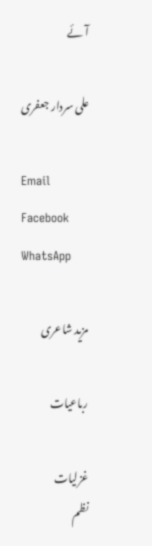آئے

علی سردار جعفری

Email
Facebook
WhatsApp

مزید شاعری

رباعیات

غزلیات
نظم